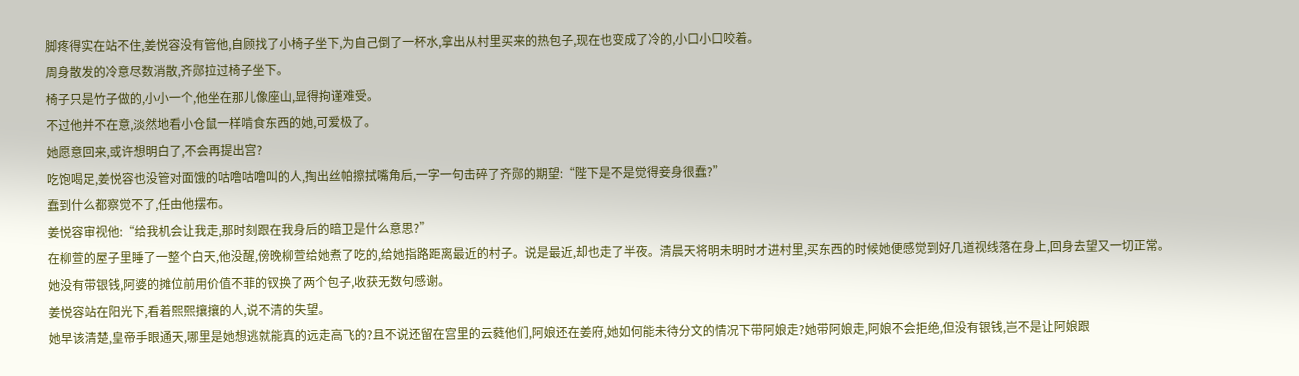脚疼得实在站不住,姜悦容没有管他,自顾找了小椅子坐下,为自己倒了一杯水,拿出从村里买来的热包子,现在也变成了冷的,小口小口咬着。
周身散发的冷意尽数消散,齐郧拉过椅子坐下。
椅子只是竹子做的,小小一个,他坐在那儿像座山,显得拘谨难受。
不过他并不在意,淡然地看小仓鼠一样啃食东西的她,可爱极了。
她愿意回来,或许想明白了,不会再提出宫?
吃饱喝足,姜悦容也没管对面饿的咕噜咕噜叫的人,掏出丝帕擦拭嘴角后,一字一句击碎了齐郧的期望:“陛下是不是觉得妾身很蠢?”
蠢到什么都察觉不了,任由他摆布。
姜悦容审视他:“给我机会让我走,那时刻跟在我身后的暗卫是什么意思?”
在柳萱的屋子里睡了一整个白天,他没醒,傍晚柳萱给她煮了吃的,给她指路距离最近的村子。说是最近,却也走了半夜。清晨天将明未明时才进村里,买东西的时候她便感觉到好几道视线落在身上,回身去望又一切正常。
她没有带银钱,阿婆的摊位前用价值不菲的钗换了两个包子,收获无数句感谢。
姜悦容站在阳光下,看着熙熙攘攘的人,说不清的失望。
她早该清楚,皇帝手眼通天,哪里是她想逃就能真的远走高飞的?且不说还留在宫里的云蕤他们,阿娘还在姜府,她如何能未待分文的情况下带阿娘走?她带阿娘走,阿娘不会拒绝,但没有银钱,岂不是让阿娘跟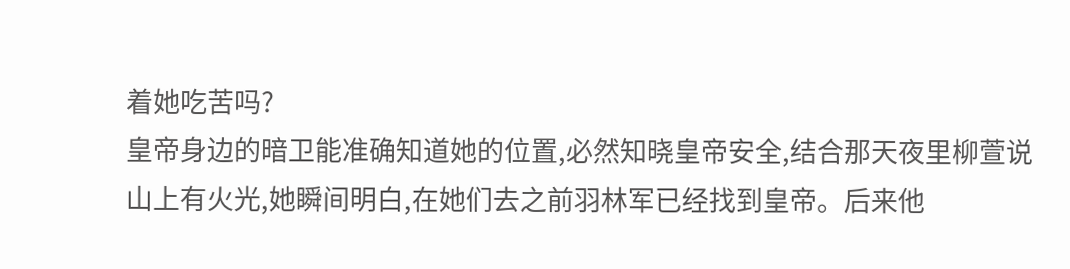着她吃苦吗?
皇帝身边的暗卫能准确知道她的位置,必然知晓皇帝安全,结合那天夜里柳萱说山上有火光,她瞬间明白,在她们去之前羽林军已经找到皇帝。后来他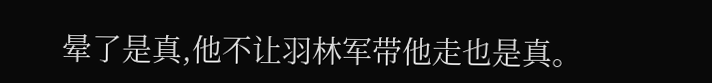晕了是真,他不让羽林军带他走也是真。